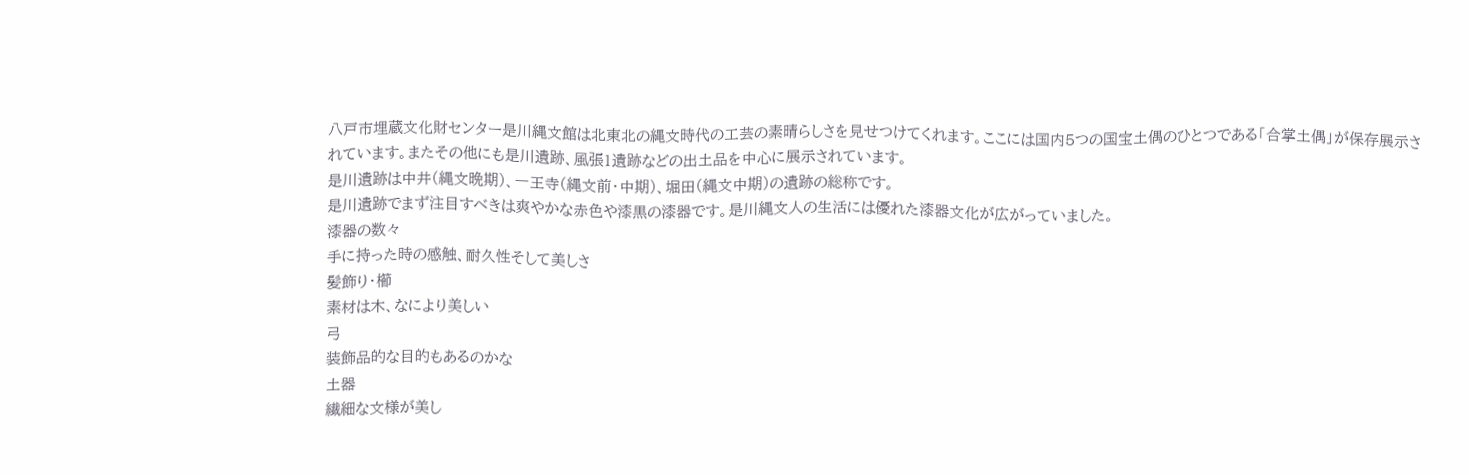八戸市埋蔵文化財センター是川縄文館は北東北の縄文時代の工芸の素晴らしさを見せつけてくれます。ここには国内5つの国宝土偶のひとつである「合掌土偶」が保存展示されています。またその他にも是川遺跡、風張1遺跡などの出土品を中心に展示されています。
是川遺跡は中井(縄文晩期)、一王寺(縄文前・中期)、堀田(縄文中期)の遺跡の総称です。
是川遺跡でまず注目すべきは爽やかな赤色や漆黒の漆器です。是川縄文人の生活には優れた漆器文化が広がっていました。
漆器の数々
手に持った時の感触、耐久性そして美しさ
髪飾り・櫛
素材は木、なにより美しい
弓
装飾品的な目的もあるのかな
土器
繊細な文様が美し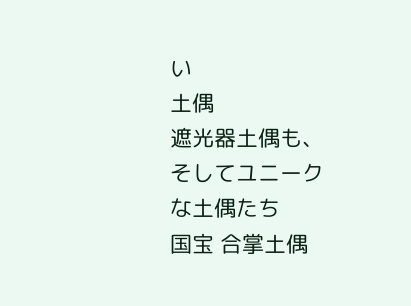い
土偶
遮光器土偶も、そしてユニークな土偶たち
国宝 合掌土偶